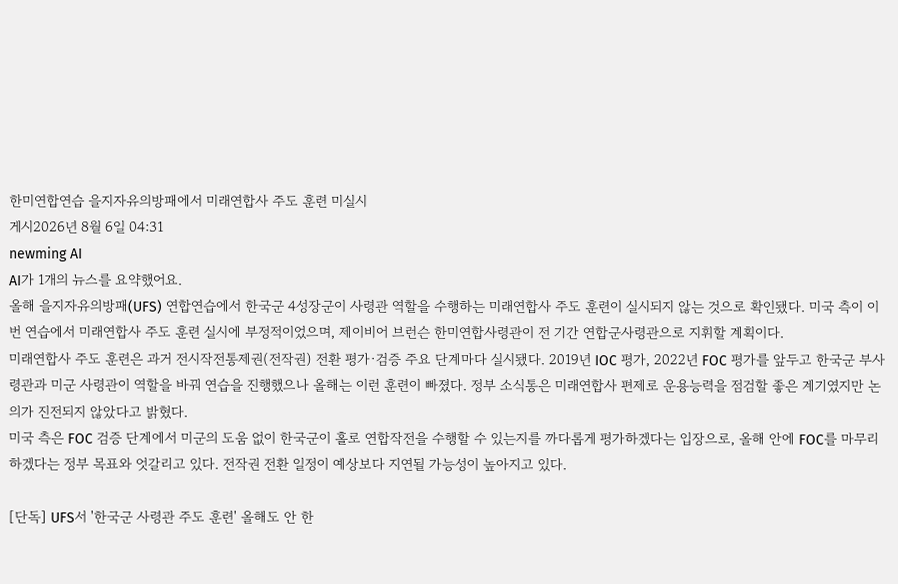한미연합연습 을지자유의방패에서 미래연합사 주도 훈련 미실시
게시2026년 8월 6일 04:31
newming AI
AI가 1개의 뉴스를 요약했어요.
올해 을지자유의방패(UFS) 연합연습에서 한국군 4성장군이 사령관 역할을 수행하는 미래연합사 주도 훈련이 실시되지 않는 것으로 확인됐다. 미국 측이 이번 연습에서 미래연합사 주도 훈련 실시에 부정적이었으며, 제이비어 브런슨 한미연합사령관이 전 기간 연합군사령관으로 지휘할 계획이다.
미래연합사 주도 훈련은 과거 전시작전통제권(전작권) 전환 평가·검증 주요 단계마다 실시됐다. 2019년 IOC 평가, 2022년 FOC 평가를 앞두고 한국군 부사령관과 미군 사령관이 역할을 바꿔 연습을 진행했으나 올해는 이런 훈련이 빠졌다. 정부 소식통은 미래연합사 편제로 운용능력을 점검할 좋은 계기였지만 논의가 진전되지 않았다고 밝혔다.
미국 측은 FOC 검증 단계에서 미군의 도움 없이 한국군이 홀로 연합작전을 수행할 수 있는지를 까다롭게 평가하겠다는 입장으로, 올해 안에 FOC를 마무리하겠다는 정부 목표와 엇갈리고 있다. 전작권 전환 일정이 예상보다 지연될 가능성이 높아지고 있다.

[단독] UFS서 '한국군 사령관 주도 훈련' 올해도 안 한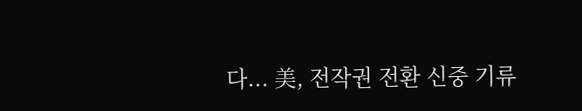다... 美, 전작권 전환 신중 기류